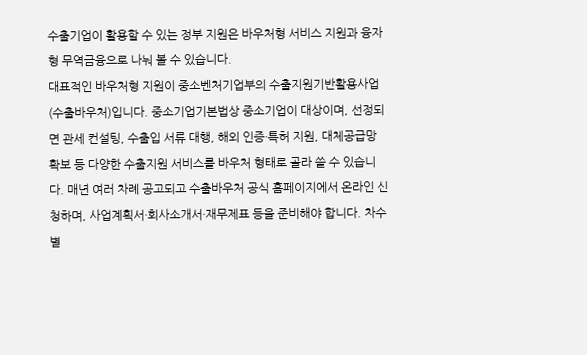수출기업이 활용할 수 있는 정부 지원은 바우처형 서비스 지원과 융자형 무역금융으로 나눠 볼 수 있습니다.
대표적인 바우처형 지원이 중소벤처기업부의 수출지원기반활용사업(수출바우처)입니다. 중소기업기본법상 중소기업이 대상이며, 선정되면 관세 컨설팅, 수출입 서류 대행, 해외 인증·특허 지원, 대체공급망 확보 등 다양한 수출지원 서비스를 바우처 형태로 골라 쓸 수 있습니다. 매년 여러 차례 공고되고 수출바우처 공식 홈페이지에서 온라인 신청하며, 사업계획서·회사소개서·재무제표 등을 준비해야 합니다. 차수별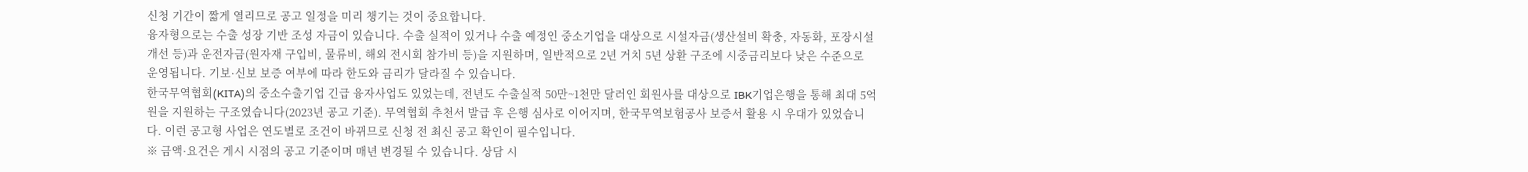신청 기간이 짧게 열리므로 공고 일정을 미리 챙기는 것이 중요합니다.
융자형으로는 수출 성장 기반 조성 자금이 있습니다. 수출 실적이 있거나 수출 예정인 중소기업을 대상으로 시설자금(생산설비 확충, 자동화, 포장시설 개선 등)과 운전자금(원자재 구입비, 물류비, 해외 전시회 참가비 등)을 지원하며, 일반적으로 2년 거치 5년 상환 구조에 시중금리보다 낮은 수준으로 운영됩니다. 기보·신보 보증 여부에 따라 한도와 금리가 달라질 수 있습니다.
한국무역협회(KITA)의 중소수출기업 긴급 융자사업도 있었는데, 전년도 수출실적 50만~1천만 달러인 회원사를 대상으로 IBK기업은행을 통해 최대 5억 원을 지원하는 구조였습니다(2023년 공고 기준). 무역협회 추천서 발급 후 은행 심사로 이어지며, 한국무역보험공사 보증서 활용 시 우대가 있었습니다. 이런 공고형 사업은 연도별로 조건이 바뀌므로 신청 전 최신 공고 확인이 필수입니다.
※ 금액·요건은 게시 시점의 공고 기준이며 매년 변경될 수 있습니다. 상담 시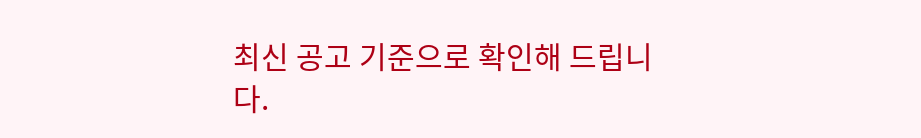최신 공고 기준으로 확인해 드립니다.